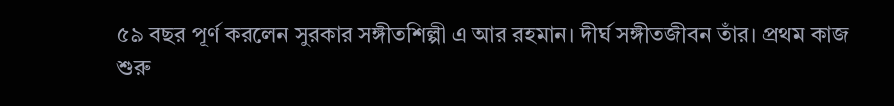৫৯ বছর পূর্ণ করলেন সুরকার সঙ্গীতশিল্পী এ আর রহমান। দীর্ঘ সঙ্গীতজীবন তাঁর। প্রথম কাজ শুরু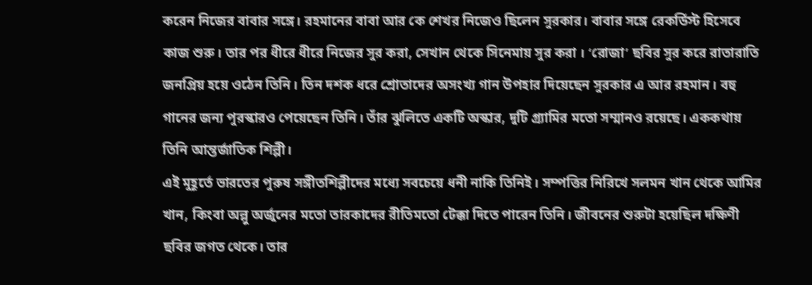করেন নিজের বাবার সঙ্গে। রহমানের বাবা আর কে শেখর নিজেও ছিলেন সুরকার। বাবার সঙ্গে রেকর্ডিস্ট হিসেবে কাজ শুরু। তার পর ধীরে ধীরে নিজের সুর করা, সেখান থেকে সিনেমায় সুর করা । ‘রোজা’ ছবির সুর করে রাতারাতি জনপ্রিয় হয়ে ওঠেন তিনি। তিন দশক ধরে শ্রোতাদের অসংখ্য গান উপহার দিয়েছেন সুরকার এ আর রহমান। বহু গানের জন্য পুরস্কারও পেয়েছেন তিনি। তাঁর ঝুলিতে একটি অস্কার, দুটি গ্র্যামির মতো সম্মানও রয়েছে। এককথায় তিনি আন্তর্জাতিক শিল্পী।
এই মুহূর্তে ভারতের পুরুষ সঙ্গীতশিল্পীদের মধ্যে সবচেয়ে ধনী নাকি তিনিই। সম্পত্তির নিরিখে সলমন খান থেকে আমির খান, কিংবা অল্লু অর্জুনের মতো তারকাদের রীতিমতো টেক্কা দিতে পারেন তিনি। জীবনের শুরুটা হয়েছিল দক্ষিণী ছবির জগত থেকে। তার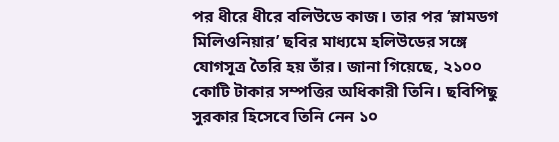পর ধীরে ধীরে বলিউডে কাজ। তার পর ‘স্লামডগ মিলিওনিয়ার’ ছবির মাধ্যমে হলিউডের সঙ্গে যোগসূত্র তৈরি হয় তাঁর। জানা গিয়েছে, ২১০০ কোটি টাকার সম্পত্তির অধিকারী তিনি। ছবিপিছু সুরকার হিসেবে তিনি নেন ১০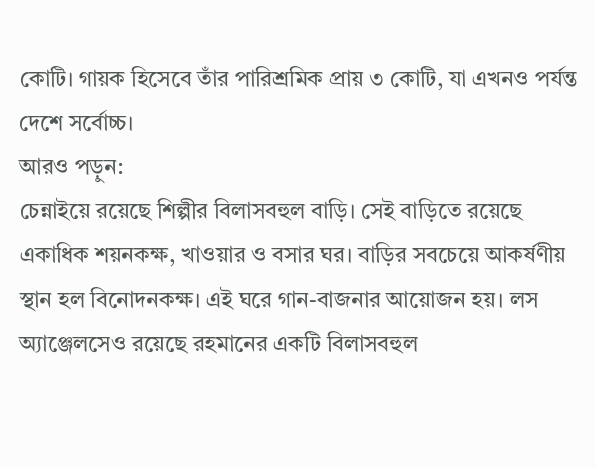কোটি। গায়ক হিসেবে তাঁর পারিশ্রমিক প্রায় ৩ কোটি, যা এখনও পর্যন্ত দেশে সর্বোচ্চ।
আরও পড়ুন:
চেন্নাইয়ে রয়েছে শিল্পীর বিলাসবহুল বাড়ি। সেই বাড়িতে রয়েছে একাধিক শয়নকক্ষ, খাওয়ার ও বসার ঘর। বাড়ির সবচেয়ে আকর্ষণীয় স্থান হল বিনোদনকক্ষ। এই ঘরে গান-বাজনার আয়োজন হয়। লস অ্যাঞ্জেলসেও রয়েছে রহমানের একটি বিলাসবহুল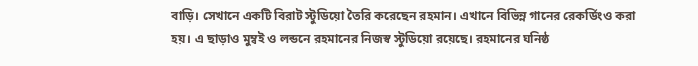বাড়ি। সেখানে একটি বিরাট স্টুডিয়ো তৈরি করেছেন রহমান। এখানে বিভিন্ন গানের রেকর্ডিংও করা হয়। এ ছাড়াও মুম্বই ও লন্ডনে রহমানের নিজস্ব স্টুডিয়ো রয়েছে। রহমানের ঘনিষ্ঠ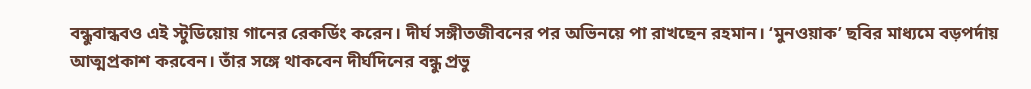বন্ধুবান্ধবও এই স্টুডিয়োয় গানের রেকর্ডিং করেন। দীর্ঘ সঙ্গীতজীবনের পর অভিনয়ে পা রাখছেন রহমান। ‘মুনওয়াক’ ছবির মাধ্যমে বড়পর্দায় আত্মপ্রকাশ করবেন। তাঁর সঙ্গে থাকবেন দীর্ঘদিনের বন্ধু প্রভু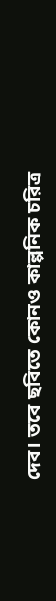দেব। তবে ছবিতে কোনও কাল্পনিক চরিত্র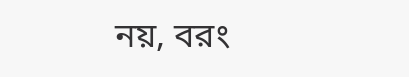নয়, বরং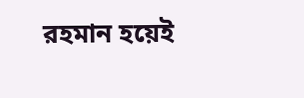রহমান হয়েই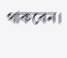থাকবেন।